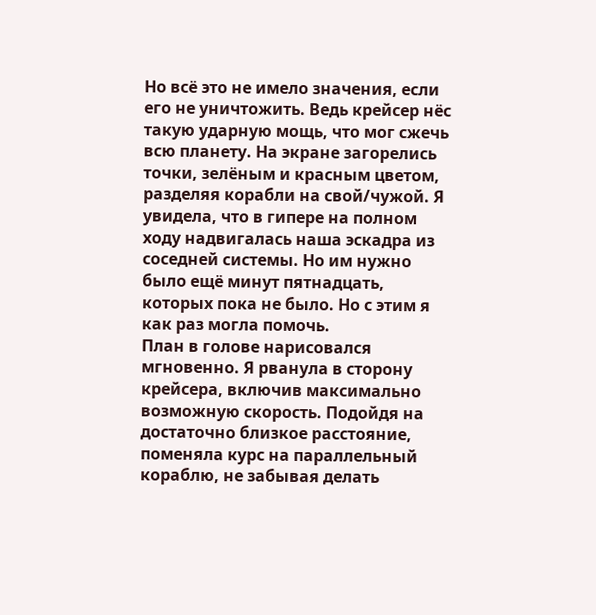Но всё это не имело значения, если его не уничтожить. Ведь крейсер нёс такую ударную мощь, что мог сжечь всю планету. На экране загорелись точки, зелёным и красным цветом, разделяя корабли на свой/чужой. Я увидела, что в гипере на полном ходу надвигалась наша эскадра из соседней системы. Но им нужно было ещё минут пятнадцать, которых пока не было. Но с этим я как раз могла помочь.
План в голове нарисовался мгновенно. Я рванула в сторону крейсера, включив максимально возможную скорость. Подойдя на достаточно близкое расстояние, поменяла курс на параллельный кораблю, не забывая делать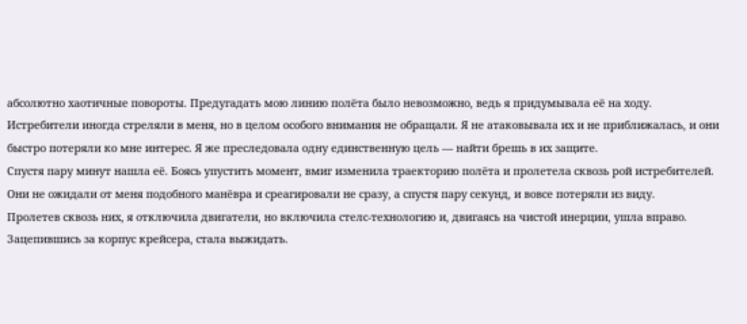абсолютно хаотичные повороты. Предугадать мою линию полёта было невозможно, ведь я придумывала её на ходу. Истребители иногда стреляли в меня, но в целом особого внимания не обращали. Я не атаковывала их и не приближалась, и они быстро потеряли ко мне интерес. Я же преследовала одну единственную цель — найти брешь в их защите.
Спустя пару минут нашла её. Боясь упустить момент, вмиг изменила траекторию полёта и пролетела сквозь рой истребителей.
Они не ожидали от меня подобного манёвра и среагировали не сразу, а спустя пару секунд, и вовсе потеряли из виду.
Пролетев сквозь них, я отключила двигатели, но включила стелс-технологию и, двигаясь на чистой инерции, ушла вправо. Зацепившись за корпус крейсера, стала выжидать.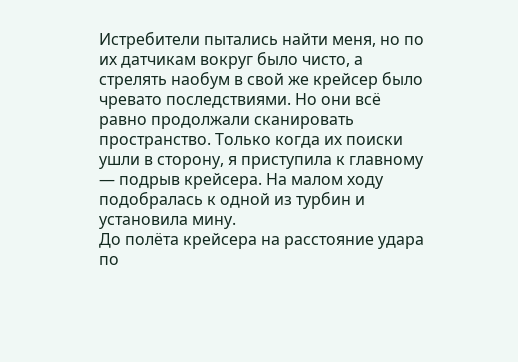Истребители пытались найти меня, но по их датчикам вокруг было чисто, а стрелять наобум в свой же крейсер было чревато последствиями. Но они всё равно продолжали сканировать пространство. Только когда их поиски ушли в сторону, я приступила к главному — подрыв крейсера. На малом ходу подобралась к одной из турбин и установила мину.
До полёта крейсера на расстояние удара по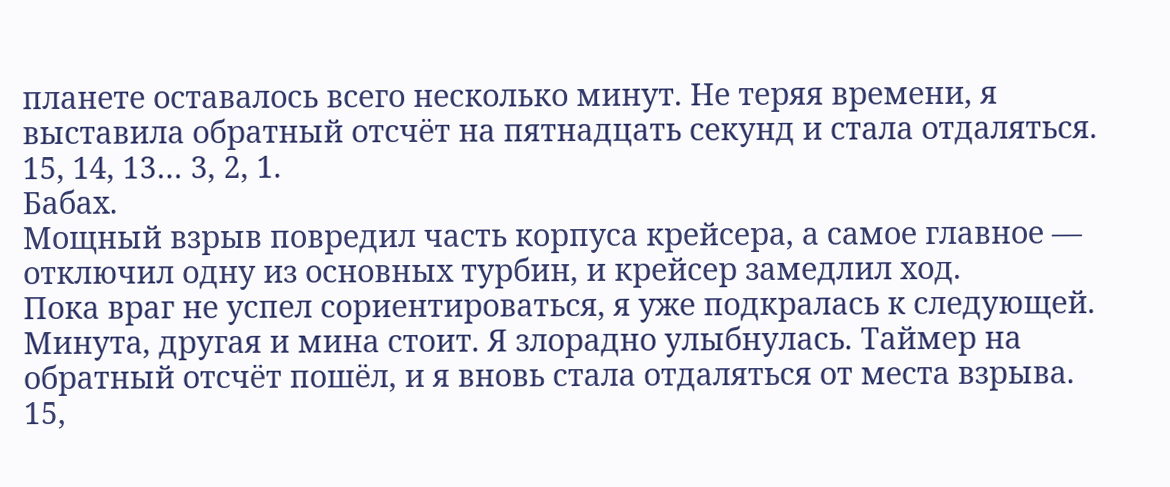планете оставалось всего несколько минут. Не теряя времени, я выставила обратный отсчёт на пятнадцать секунд и стала отдаляться.
15, 14, 13… 3, 2, 1.
Бабах.
Мощный взрыв повредил часть корпуса крейсера, а самое главное — отключил одну из основных турбин, и крейсер замедлил ход.
Пока враг не успел сориентироваться, я уже подкралась к следующей. Минута, другая и мина стоит. Я злорадно улыбнулась. Таймер на обратный отсчёт пошёл, и я вновь стала отдаляться от места взрыва.
15,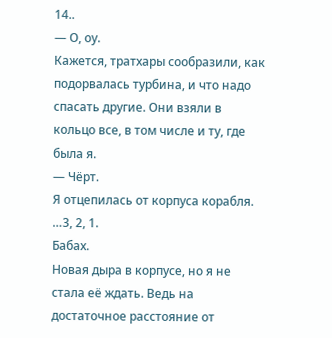14..
— О, оу.
Кажется, тратхары сообразили, как подорвалась турбина, и что надо спасать другие. Они взяли в кольцо все, в том числе и ту, где была я.
— Чёрт.
Я отцепилась от корпуса корабля.
…3, 2, 1.
Бабах.
Новая дыра в корпусе, но я не стала её ждать. Ведь на достаточное расстояние от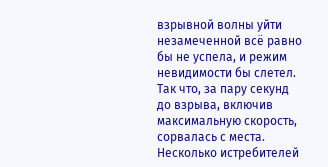взрывной волны уйти незамеченной всё равно бы не успела, и режим невидимости бы слетел. Так что, за пару секунд до взрыва, включив максимальную скорость, сорвалась с места. Несколько истребителей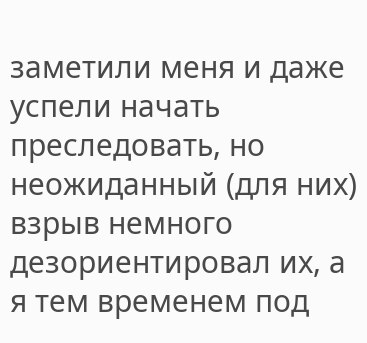заметили меня и даже успели начать преследовать, но неожиданный (для них) взрыв немного дезориентировал их, а я тем временем под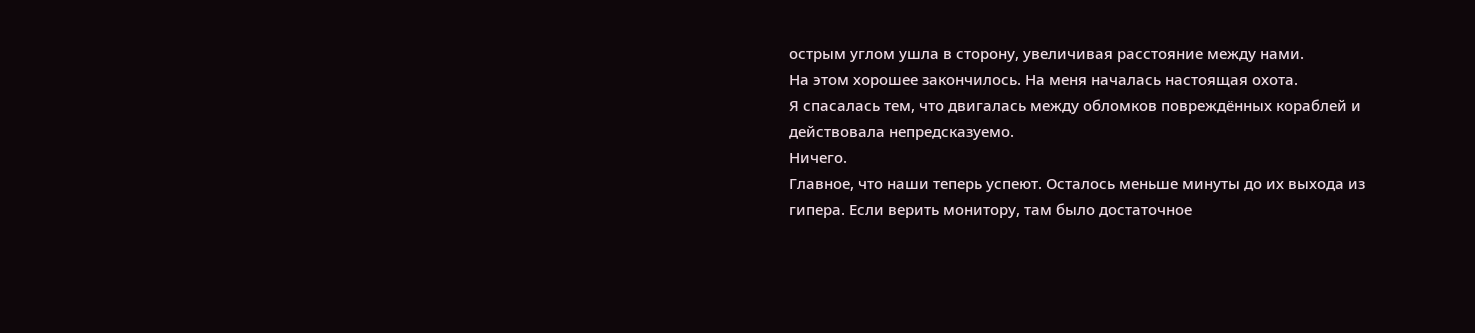острым углом ушла в сторону, увеличивая расстояние между нами.
На этом хорошее закончилось. На меня началась настоящая охота.
Я спасалась тем, что двигалась между обломков повреждённых кораблей и действовала непредсказуемо.
Ничего.
Главное, что наши теперь успеют. Осталось меньше минуты до их выхода из гипера. Если верить монитору, там было достаточное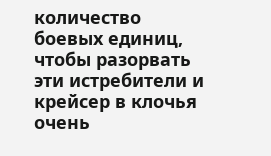количество боевых единиц, чтобы разорвать эти истребители и крейсер в клочья очень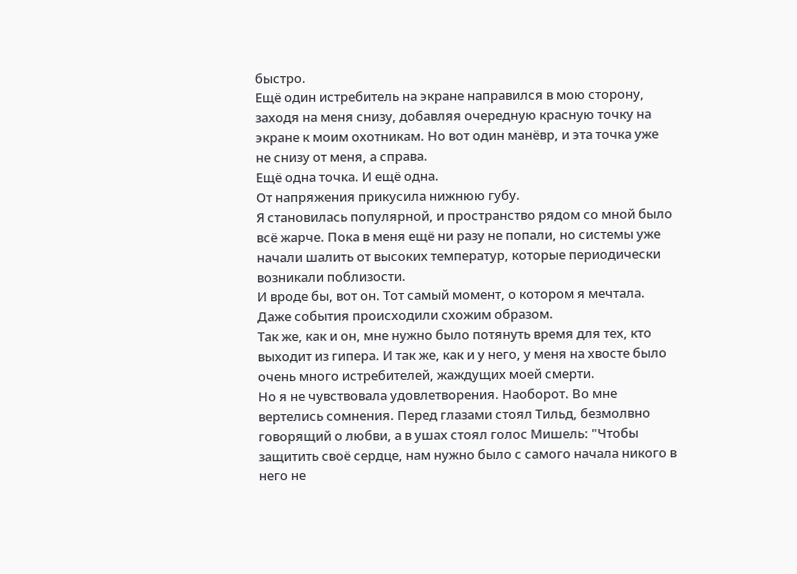быстро.
Ещё один истребитель на экране направился в мою сторону, заходя на меня снизу, добавляя очередную красную точку на экране к моим охотникам. Но вот один манёвр, и эта точка уже не снизу от меня, а справа.
Ещё одна точка. И ещё одна.
От напряжения прикусила нижнюю губу.
Я становилась популярной, и пространство рядом со мной было всё жарче. Пока в меня ещё ни разу не попали, но системы уже начали шалить от высоких температур, которые периодически возникали поблизости.
И вроде бы, вот он. Тот самый момент, о котором я мечтала. Даже события происходили схожим образом.
Так же, как и он, мне нужно было потянуть время для тех, кто выходит из гипера. И так же, как и у него, у меня на хвосте было очень много истребителей, жаждущих моей смерти.
Но я не чувствовала удовлетворения. Наоборот. Во мне вертелись сомнения. Перед глазами стоял Тильд, безмолвно говорящий о любви, а в ушах стоял голос Мишель: "Чтобы защитить своё сердце, нам нужно было с самого начала никого в него не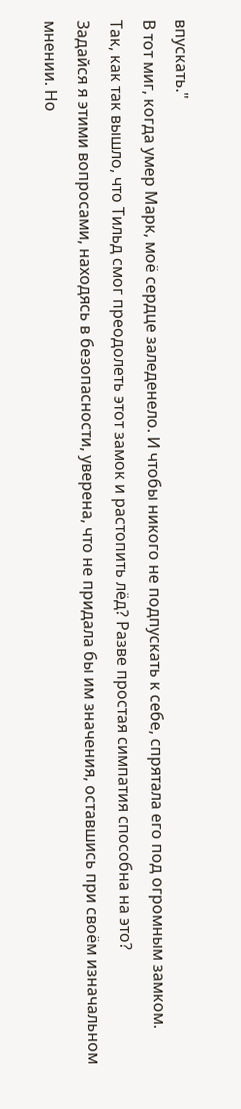впускать."
В тот миг, когда умер Марк, моё сердце заледенело. И чтобы никого не подпускать к себе, спрятала его под огромным замком.
Так, как так вышло, что Тильд смог преодолеть этот замок и растопить лёд? Разве простая симпатия способна на это?
Задайся я этими вопросами, находясь в безопасности, уверена, что не придала бы им значения, оставшись при своём изначальном мнении. Но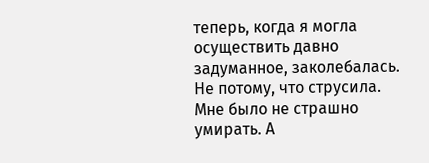теперь, когда я могла осуществить давно задуманное, заколебалась. Не потому, что струсила. Мне было не страшно умирать. А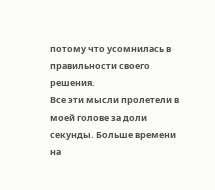потому что усомнилась в правильности своего решения.
Все эти мысли пролетели в моей голове за доли секунды. Больше времени на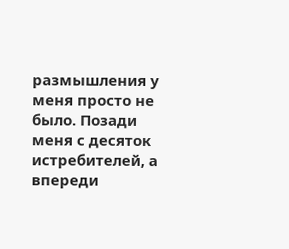размышления у меня просто не было. Позади меня с десяток истребителей, а впереди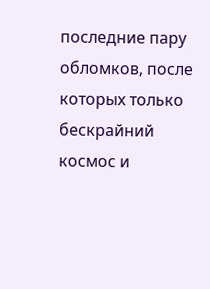последние пару обломков, после которых только бескрайний космос и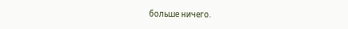больше ничего.